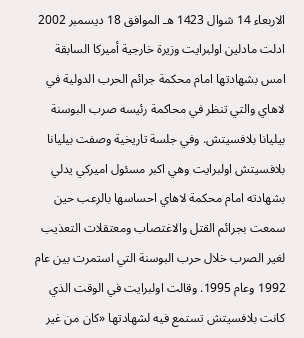الاربعاء 14 شوال 1423 هـ الموافق 18 ديسمبر 2002 ادلت مادلين اولبرايت وزيرة خارجية أميركا السابقة امس بشهادتها امام محكمة جرائم الحرب الدولية في لاهاي والتي تنظر في محاكمة رئيسه صرب البوسنة بيليانا بلافسيتش. وفي جلسة تاريخية وصفت بيليانا بلافسيتش اولبرايت وهي اكبر مسئول اميركي يدلي بشهادته امام محكمة لاهاي احساسها بالرعب حين سمعت بجرائم القتل والاغتصاب ومعتقلات التعذيب لغير الصرب خلال حرب البوسنة التي استمرت بين عام 1992 وعام 1995. وقالت اولبرايت في الوقت الذي كانت بلافسيتش تستمع فيه لشهادتها «كان من غير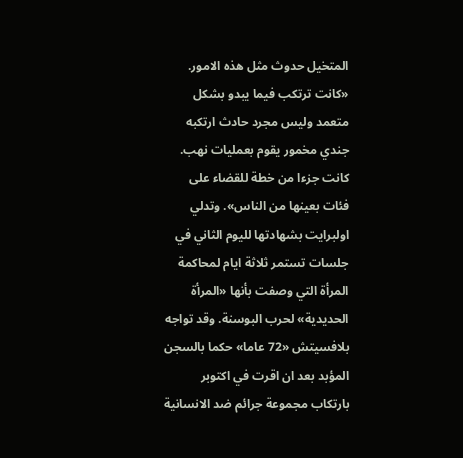المتخيل حدوث مثل هذه الامور. «كانت ترتكب فيما يبدو بشكل متعمد وليس مجرد حادث ارتكبه جندي مخمور يقوم بعمليات نهب. كانت جزءا من خطة للقضاء على فئات بعينها من الناس». وتدلي اولبرايت بشهادتها لليوم الثاني في جلسات تستمر ثلاثة ايام لمحاكمة المرأة التي وصفت بأنها «المرأة الحديدية» لحرب البوسنة. وقد تواجه بلافسيتش «72 عاما» حكما بالسجن المؤبد بعد ان اقرت في اكتوبر بارتكاب مجموعة جرائم ضد الانسانية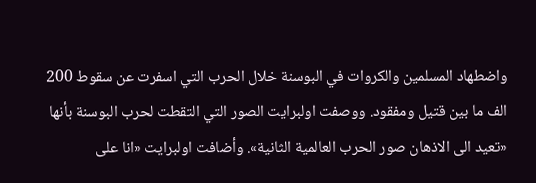واضطهاد المسلمين والكروات في البوسنة خلال الحرب التي اسفرت عن سقوط 200 الف ما بين قتيل ومفقود. ووصفت اولبرايت الصور التي التقطت لحرب البوسنة بأنها «تعيد الى الاذهان صور الحرب العالمية الثانية». وأضافت اولبرايت «انا على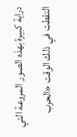دراية كبيرة بهذه الصور المروعة التي التقطت في ذلك الوقت «الحرب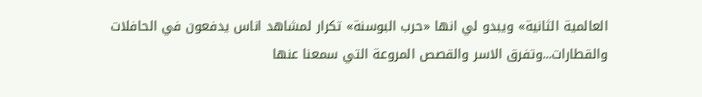العالمية الثانية» ويبدو لي انها «حرب البوسنة» تكرار لمشاهد اناس يدفعون في الحافلات والقطارات...وتفرق الاسر والقصص المروعة التي سمعنا عنها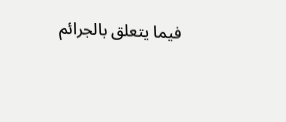فيما يتعلق بالجرائم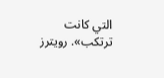التي كانت ترتكب». رويترز